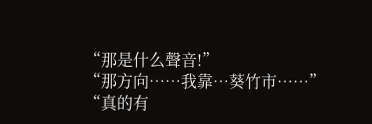“那是什么聲音!”
“那方向……我靠…葵竹市……”
“真的有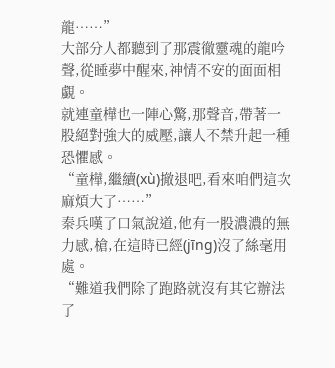龍……”
大部分人都聽到了那震徹靈魂的龍吟聲,從睡夢中醒來,神情不安的面面相覷。
就連童樺也一陣心驚,那聲音,帶著一股絕對強大的威壓,讓人不禁升起一種恐懼感。
“童樺,繼續(xù)撤退吧,看來咱們這次麻煩大了……”
秦兵嘆了口氣說道,他有一股濃濃的無力感,槍,在這時已經(jīng)沒了絲毫用處。
“難道我們除了跑路就沒有其它辦法了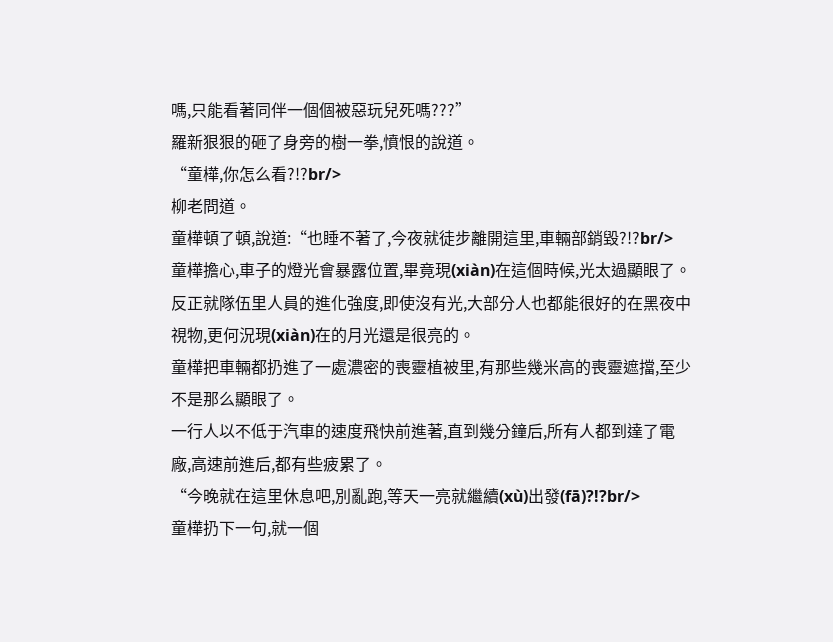嗎,只能看著同伴一個個被惡玩兒死嗎???”
羅新狠狠的砸了身旁的樹一拳,憤恨的說道。
“童樺,你怎么看?!?br/>
柳老問道。
童樺頓了頓,說道:“也睡不著了,今夜就徒步離開這里,車輛部銷毀?!?br/>
童樺擔心,車子的燈光會暴露位置,畢竟現(xiàn)在這個時候,光太過顯眼了。
反正就隊伍里人員的進化強度,即使沒有光,大部分人也都能很好的在黑夜中視物,更何況現(xiàn)在的月光還是很亮的。
童樺把車輛都扔進了一處濃密的喪靈植被里,有那些幾米高的喪靈遮擋,至少不是那么顯眼了。
一行人以不低于汽車的速度飛快前進著,直到幾分鐘后,所有人都到達了電廠,高速前進后,都有些疲累了。
“今晚就在這里休息吧,別亂跑,等天一亮就繼續(xù)出發(fā)?!?br/>
童樺扔下一句,就一個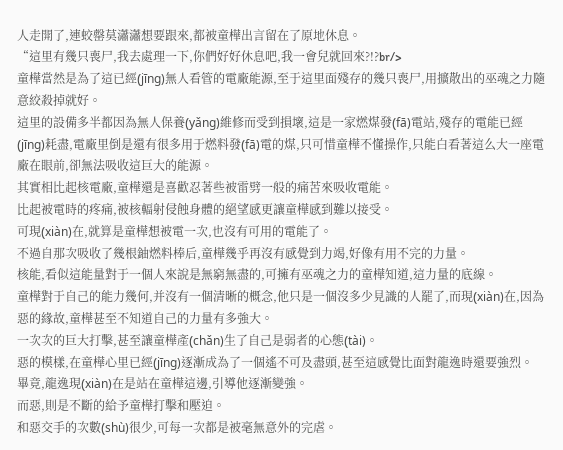人走開了,連蛟罄莫瀟瀟想要跟來,都被童樺出言留在了原地休息。
“這里有幾只喪尸,我去處理一下,你們好好休息吧,我一會兒就回來?!?br/>
童樺當然是為了這已經(jīng)無人看管的電廠能源,至于這里面殘存的幾只喪尸,用擴散出的巫魂之力隨意絞殺掉就好。
這里的設備多半都因為無人保養(yǎng)維修而受到損壞,這是一家燃煤發(fā)電站,殘存的電能已經(jīng)耗盡,電廠里倒是還有很多用于燃料發(fā)電的煤,只可惜童樺不懂操作,只能白看著這么大一座電廠在眼前,卻無法吸收這巨大的能源。
其實相比起核電廠,童樺還是喜歡忍著些被雷劈一般的痛苦來吸收電能。
比起被電時的疼痛,被核輻射侵蝕身體的絕望感更讓童樺感到難以接受。
可現(xiàn)在,就算是童樺想被電一次,也沒有可用的電能了。
不過自那次吸收了幾根鈾燃料棒后,童樺幾乎再沒有感覺到力竭,好像有用不完的力量。
核能,看似這能量對于一個人來說是無窮無盡的,可擁有巫魂之力的童樺知道,這力量的底線。
童樺對于自己的能力幾何,并沒有一個清晰的概念,他只是一個沒多少見識的人罷了,而現(xiàn)在,因為惡的緣故,童樺甚至不知道自己的力量有多強大。
一次次的巨大打擊,甚至讓童樺產(chǎn)生了自己是弱者的心態(tài)。
惡的模樣,在童樺心里已經(jīng)逐漸成為了一個遙不可及盡頭,甚至這感覺比面對龍逸時還要強烈。
畢竟,龍逸現(xiàn)在是站在童樺這邊,引導他逐漸變強。
而惡,則是不斷的給予童樺打擊和壓迫。
和惡交手的次數(shù)很少,可每一次都是被毫無意外的完虐。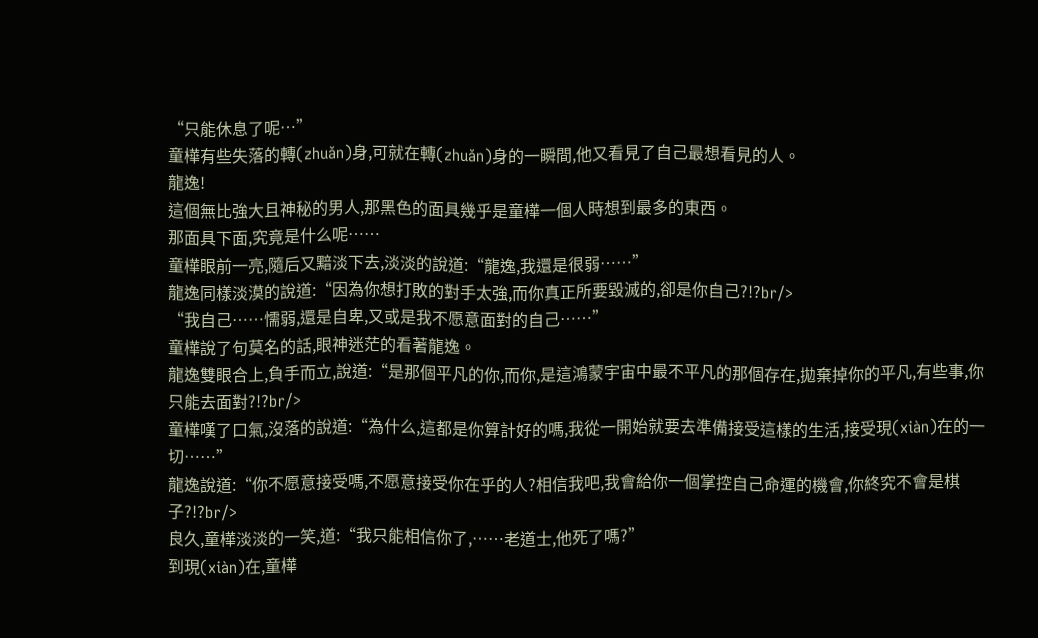“只能休息了呢…”
童樺有些失落的轉(zhuǎn)身,可就在轉(zhuǎn)身的一瞬間,他又看見了自己最想看見的人。
龍逸!
這個無比強大且神秘的男人,那黑色的面具幾乎是童樺一個人時想到最多的東西。
那面具下面,究竟是什么呢……
童樺眼前一亮,隨后又黯淡下去,淡淡的說道:“龍逸,我還是很弱……”
龍逸同樣淡漠的說道:“因為你想打敗的對手太強,而你真正所要毀滅的,卻是你自己?!?br/>
“我自己……懦弱,還是自卑,又或是我不愿意面對的自己……”
童樺說了句莫名的話,眼神迷茫的看著龍逸。
龍逸雙眼合上,負手而立,說道:“是那個平凡的你,而你,是這鴻蒙宇宙中最不平凡的那個存在,拋棄掉你的平凡,有些事,你只能去面對?!?br/>
童樺嘆了口氣,沒落的說道:“為什么,這都是你算計好的嗎,我從一開始就要去準備接受這樣的生活,接受現(xiàn)在的一切……”
龍逸說道:“你不愿意接受嗎,不愿意接受你在乎的人?相信我吧,我會給你一個掌控自己命運的機會,你終究不會是棋子?!?br/>
良久,童樺淡淡的一笑,道:“我只能相信你了,……老道士,他死了嗎?”
到現(xiàn)在,童樺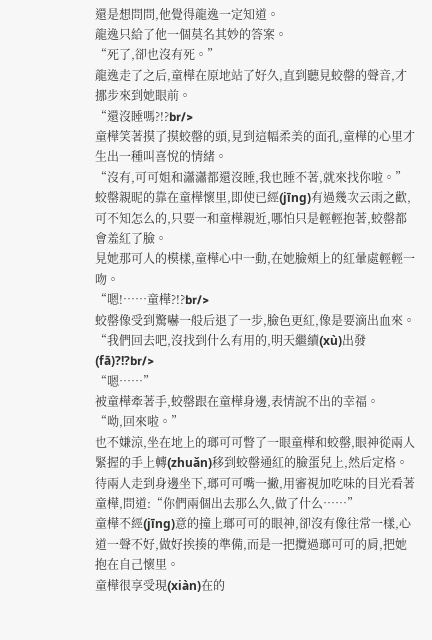還是想問問,他覺得龍逸一定知道。
龍逸只給了他一個莫名其妙的答案。
“死了,卻也沒有死。”
龍逸走了之后,童樺在原地站了好久,直到聽見蛟罄的聲音,才挪步來到她眼前。
“還沒睡嗎?!?br/>
童樺笑著摸了摸蛟罄的頭,見到這幅柔美的面孔,童樺的心里才生出一種叫喜悅的情緒。
“沒有,可可姐和瀟瀟都還沒睡,我也睡不著,就來找你啦。”
蛟罄親昵的靠在童樺懷里,即使已經(jīng)有過幾次云雨之歡,可不知怎么的,只要一和童樺親近,哪怕只是輕輕抱著,蛟罄都會羞紅了臉。
見她那可人的模樣,童樺心中一動,在她臉頰上的紅暈處輕輕一吻。
“嗯!……童樺?!?br/>
蛟罄像受到驚嚇一般后退了一步,臉色更紅,像是要滴出血來。
“我們回去吧,沒找到什么有用的,明天繼續(xù)出發(fā)?!?br/>
“嗯……”
被童樺牽著手,蛟罄跟在童樺身邊,表情說不出的幸福。
“呦,回來啦。”
也不嫌涼,坐在地上的瑯可可瞥了一眼童樺和蛟罄,眼神從兩人緊握的手上轉(zhuǎn)移到蛟罄通紅的臉蛋兒上,然后定格。
待兩人走到身邊坐下,瑯可可嘴一撇,用審視加吃味的目光看著童樺,問道:“你們兩個出去那么久,做了什么……”
童樺不經(jīng)意的撞上瑯可可的眼神,卻沒有像往常一樣,心道一聲不好,做好挨揍的準備,而是一把攬過瑯可可的肩,把她抱在自己懷里。
童樺很享受現(xiàn)在的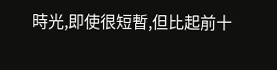時光,即使很短暫,但比起前十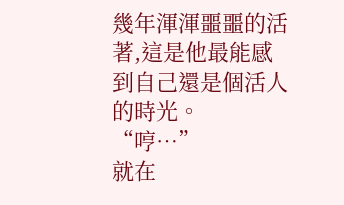幾年渾渾噩噩的活著,這是他最能感到自己還是個活人的時光。
“哼…”
就在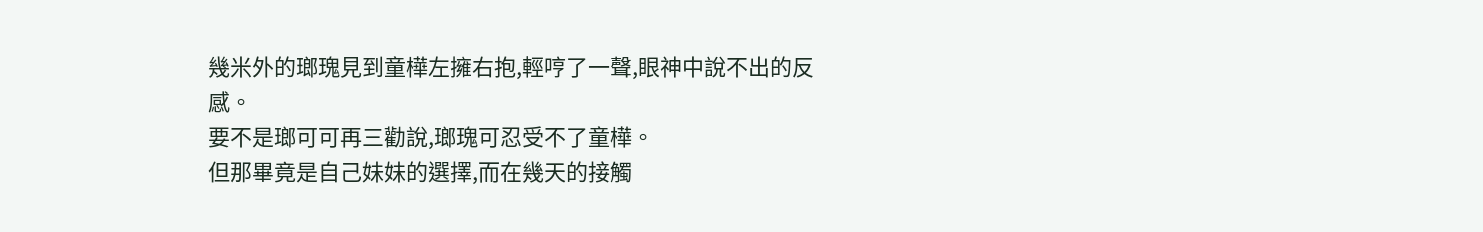幾米外的瑯瑰見到童樺左擁右抱,輕哼了一聲,眼神中說不出的反感。
要不是瑯可可再三勸說,瑯瑰可忍受不了童樺。
但那畢竟是自己妹妹的選擇,而在幾天的接觸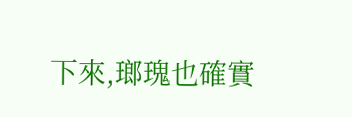下來,瑯瑰也確實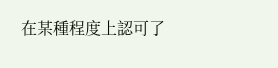在某種程度上認可了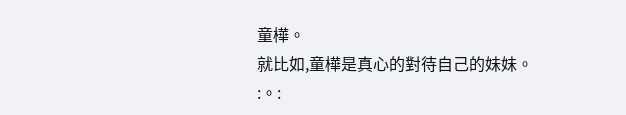童樺。
就比如,童樺是真心的對待自己的妹妹。
:。: